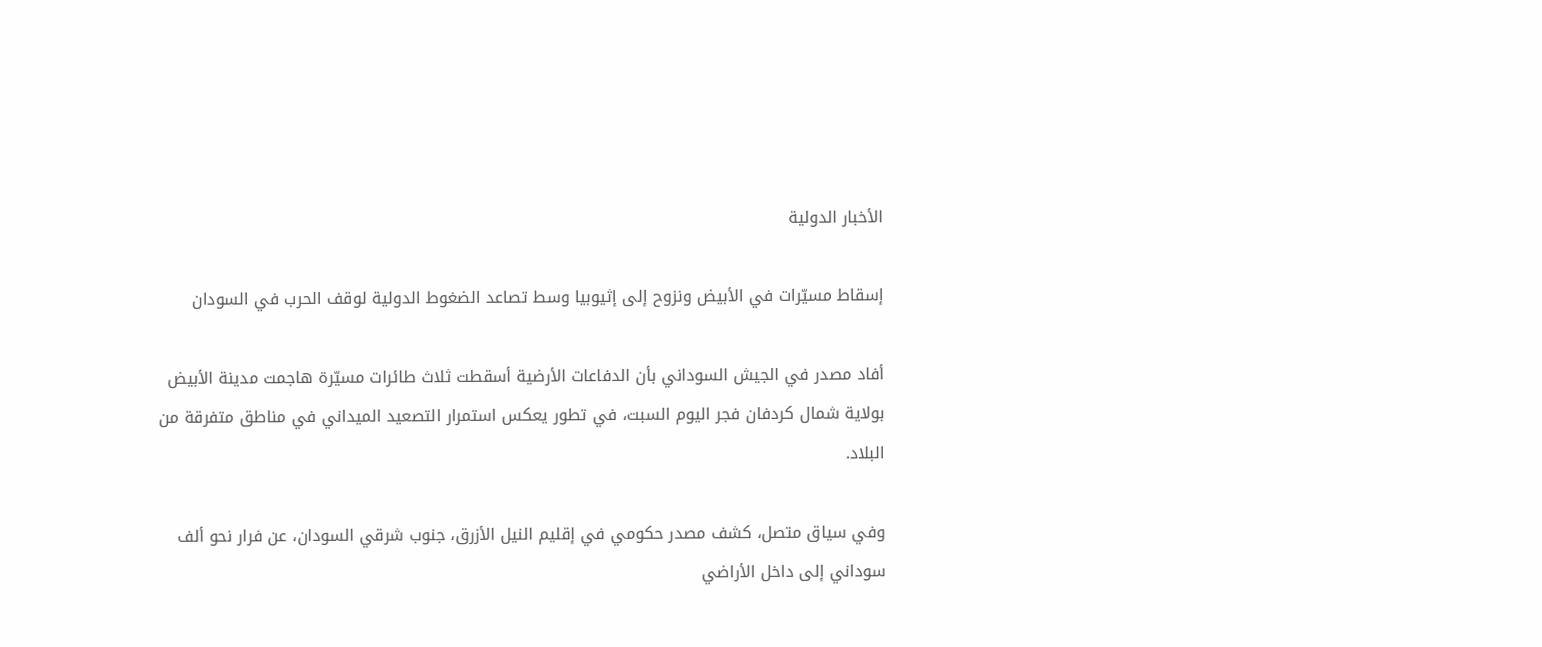الأخبار الدولية

إسقاط مسيّرات في الأبيض ونزوح إلى إثيوبيا وسط تصاعد الضغوط الدولية لوقف الحرب في السودان

أفاد مصدر في الجيش السوداني بأن الدفاعات الأرضية أسقطت ثلاث طائرات مسيّرة هاجمت مدينة الأبيض بولاية شمال كردفان فجر اليوم السبت، في تطور يعكس استمرار التصعيد الميداني في مناطق متفرقة من البلاد.

وفي سياق متصل، كشف مصدر حكومي في إقليم النيل الأزرق، جنوب شرقي السودان، عن فرار نحو ألف سوداني إلى داخل الأراضي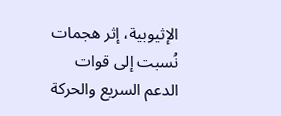الإثيوبية، إثر هجمات نُسبت إلى قوات الدعم السريع والحركة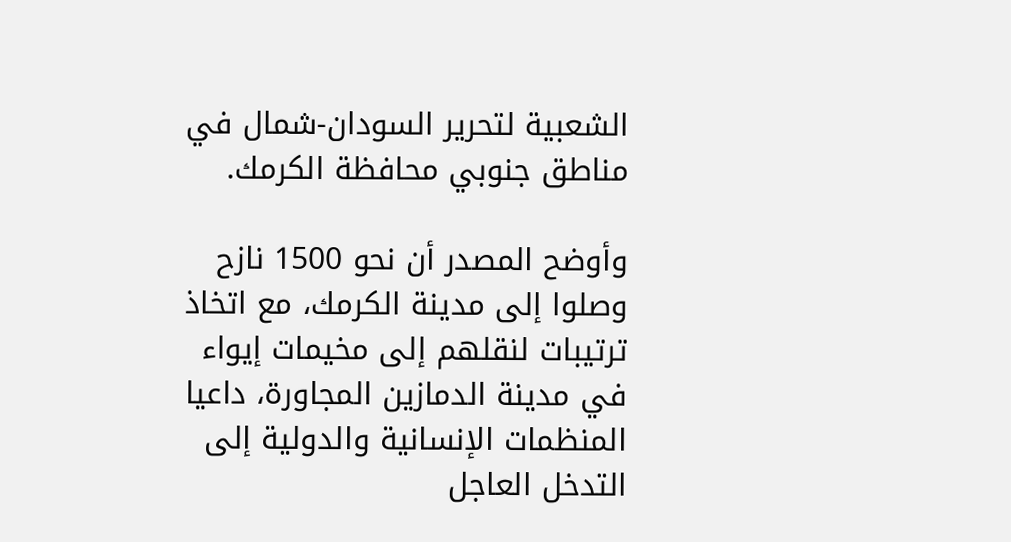الشعبية لتحرير السودان-شمال في مناطق جنوبي محافظة الكرمك.

وأوضح المصدر أن نحو 1500 نازح وصلوا إلى مدينة الكرمك، مع اتخاذ ترتيبات لنقلهم إلى مخيمات إيواء في مدينة الدمازين المجاورة، داعيا المنظمات الإنسانية والدولية إلى التدخل العاجل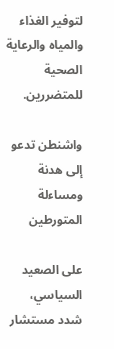لتوفير الغذاء والمياه والرعاية الصحية للمتضررين.

واشنطن تدعو إلى هدنة ومساءلة المتورطين

على الصعيد السياسي، شدد مستشار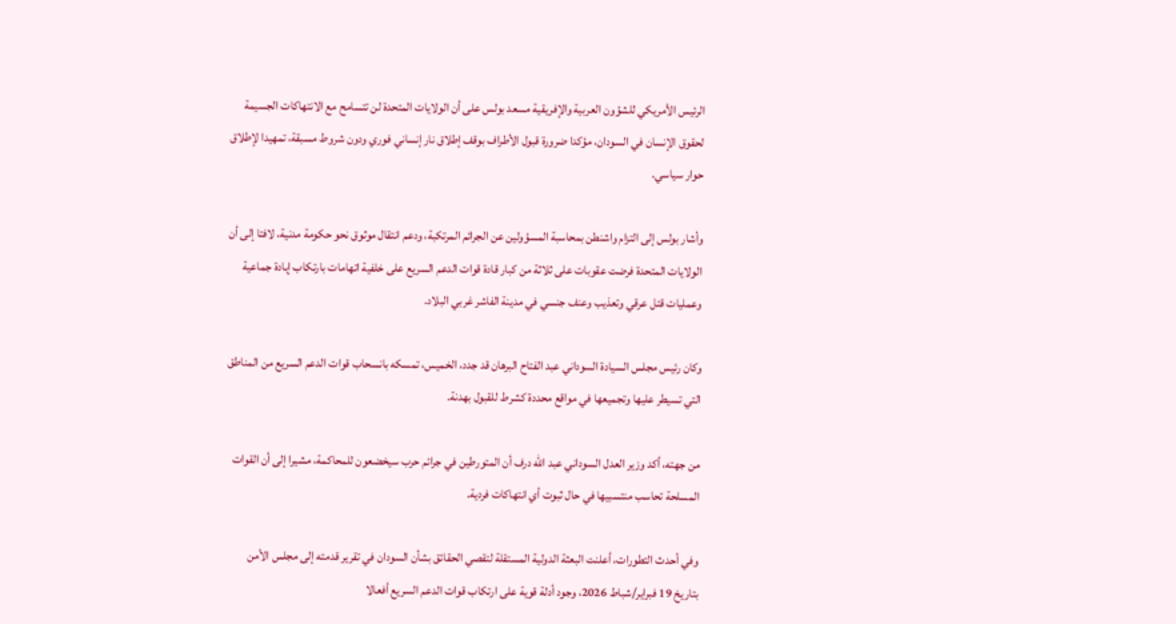الرئيس الأمريكي للشؤون العربية والإفريقية مسعد بولس على أن الولايات المتحدة لن تتسامح مع الانتهاكات الجسيمة لحقوق الإنسان في السودان، مؤكدا ضرورة قبول الأطراف بوقف إطلاق نار إنساني فوري ودون شروط مسبقة، تمهيدا لإطلاق حوار سياسي.

وأشار بولس إلى التزام واشنطن بمحاسبة المسؤولين عن الجرائم المرتكبة، ودعم انتقال موثوق نحو حكومة مدنية، لافتا إلى أن الولايات المتحدة فرضت عقوبات على ثلاثة من كبار قادة قوات الدعم السريع على خلفية اتهامات بارتكاب إبادة جماعية وعمليات قتل عرقي وتعذيب وعنف جنسي في مدينة الفاشر غربي البلاد.

وكان رئيس مجلس السيادة السوداني عبد الفتاح البرهان قد جدد، الخميس، تمسكه بانسحاب قوات الدعم السريع من المناطق التي تسيطر عليها وتجميعها في مواقع محددة كشرط للقبول بهدنة.

من جهته، أكد وزير العدل السوداني عبد الله درف أن المتورطين في جرائم حرب سيخضعون للمحاكمة، مشيرا إلى أن القوات المسلحة تحاسب منتسبيها في حال ثبوت أي انتهاكات فردية.

وفي أحدث التطورات، أعلنت البعثة الدولية المستقلة لتقصي الحقائق بشأن السودان في تقرير قدمته إلى مجلس الأمن بتاريخ 19 فبراير/شباط 2026، وجود أدلة قوية على ارتكاب قوات الدعم السريع أفعالا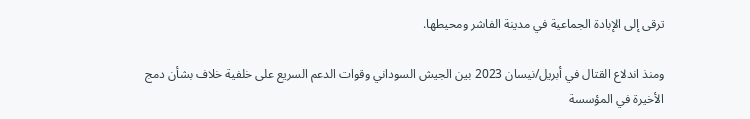ترقى إلى الإبادة الجماعية في مدينة الفاشر ومحيطها.

ومنذ اندلاع القتال في أبريل/نيسان 2023 بين الجيش السوداني وقوات الدعم السريع على خلفية خلاف بشأن دمج الأخيرة في المؤسسة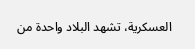العسكرية، تشهد البلاد واحدة من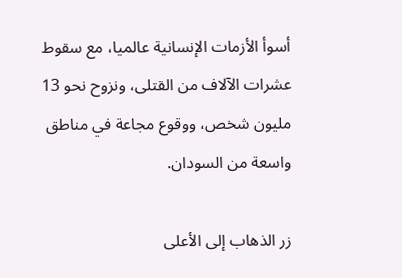أسوأ الأزمات الإنسانية عالميا، مع سقوط عشرات الآلاف من القتلى، ونزوح نحو 13 مليون شخص، ووقوع مجاعة في مناطق واسعة من السودان.

زر الذهاب إلى الأعلى